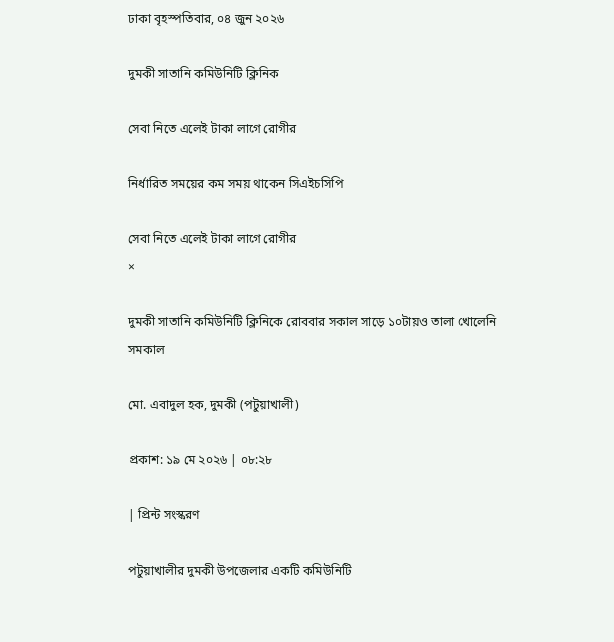ঢাকা বৃহস্পতিবার, ০৪ জুন ২০২৬

দুমকী সাতানি কমিউনিটি ক্লিনিক

সেবা নিতে এলেই টাকা লাগে রোগীর

নির্ধারিত সময়ের কম সময় থাকেন সিএইচসিপি

সেবা নিতে এলেই টাকা লাগে রোগীর
×

দুমকী সাতানি কমিউনিটি ক্লিনিকে রোববার সকাল সাড়ে ১০টায়ও তালা খোলেনি সমকাল

মো. এবাদুল হক, দুমকী (পটুয়াখালী)

প্রকাশ: ১৯ মে ২০২৬ | ০৮:২৮

| প্রিন্ট সংস্করণ

পটুয়াখালীর দুমকী উপজেলার একটি কমিউনিটি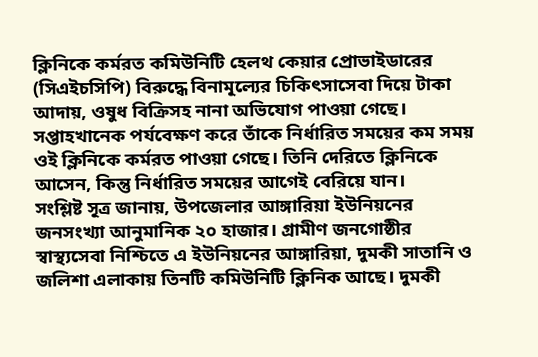ক্লিনিকে কর্মরত কমিউনিটি হেলথ কেয়ার প্রোভাইডারের (সিএইচসিপি) বিরুদ্ধে বিনামূল্যের চিকিৎসাসেবা দিয়ে টাকা আদায়, ওষুধ বিক্রিসহ নানা অভিযোগ পাওয়া গেছে। সপ্তাহখানেক পর্যবেক্ষণ করে তাঁকে নির্ধারিত সময়ের কম সময় ওই ক্লিনিকে কর্মরত পাওয়া গেছে। তিনি দেরিতে ক্লিনিকে আসেন, কিন্তু নির্ধারিত সময়ের আগেই বেরিয়ে যান।
সংশ্লিষ্ট সূত্র জানায়, উপজেলার আঙ্গারিয়া ইউনিয়নের জনসংখ্যা আনুমানিক ২০ হাজার। গ্রামীণ জনগোষ্ঠীর স্বাস্থ্যসেবা নিশ্চিতে এ ইউনিয়নের আঙ্গারিয়া, দুমকী সাতানি ও জলিশা এলাকায় তিনটি কমিউনিটি ক্লিনিক আছে। দুমকী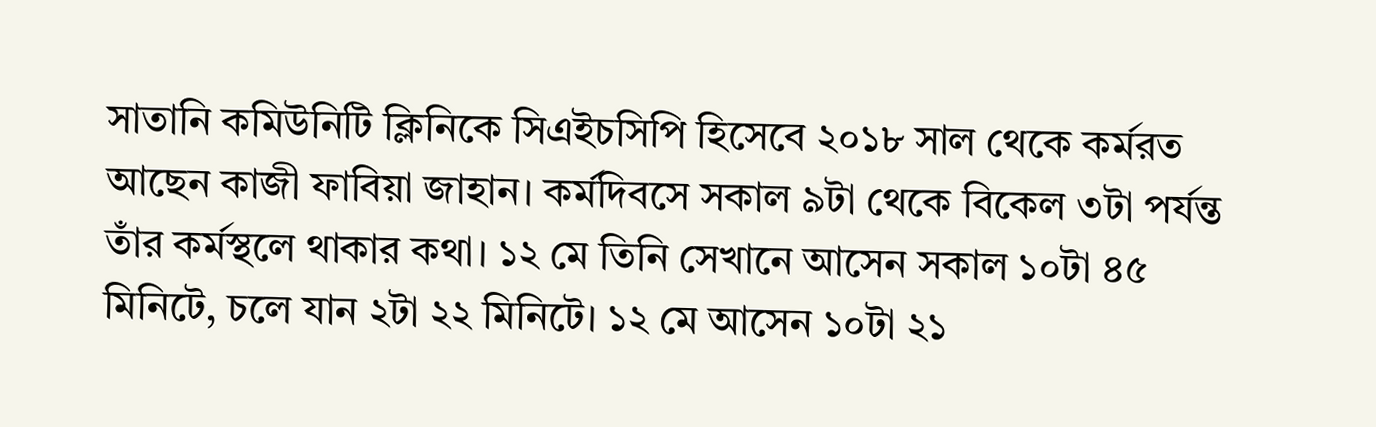সাতানি কমিউনিটি ক্লিনিকে সিএইচসিপি হিসেবে ২০১৮ সাল থেকে কর্মরত আছেন কাজী ফাবিয়া জাহান। কর্মদিবসে সকাল ৯টা থেকে বিকেল ৩টা পর্যন্ত তাঁর কর্মস্থলে থাকার কথা। ১২ মে তিনি সেখানে আসেন সকাল ১০টা ৪৫ মিনিটে, চলে যান ২টা ২২ মিনিটে। ১২ মে আসেন ১০টা ২১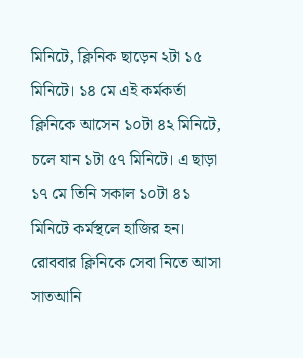মিনিটে, ক্লিনিক ছাড়েন ২টা ১৫ মিনিটে। ১৪ মে এই কর্মকর্তা ক্লিনিকে আসেন ১০টা ৪২ মিনিটে, চলে যান ১টা ৫৭ মিনিটে। এ ছাড়া ১৭ মে তিনি সকাল ১০টা ৪১ মিনিটে কর্মস্থলে হাজির হন।
রোববার ক্লিনিকে সেবা নিতে আসা সাতআনি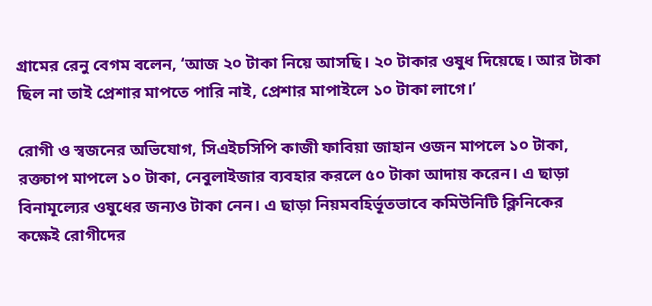গ্রামের রেনু বেগম বলেন, ‘আজ ২০ টাকা নিয়ে আসছি। ২০ টাকার ওষুধ দিয়েছে। আর টাকা ছিল না তাই প্রেশার মাপতে পারি নাই, প্রেশার মাপাইলে ১০ টাকা লাগে।’

রোগী ও স্বজনের অভিযোগ, সিএইচসিপি কাজী ফাবিয়া জাহান ওজন মাপলে ১০ টাকা, রক্তচাপ মাপলে ১০ টাকা, নেবুলাইজার ব্যবহার করলে ৫০ টাকা আদায় করেন। এ ছাড়া বিনামূল্যের ওষুধের জন্যও টাকা নেন। এ ছাড়া নিয়মবহির্ভূতভাবে কমিউনিটি ক্লিনিকের কক্ষেই রোগীদের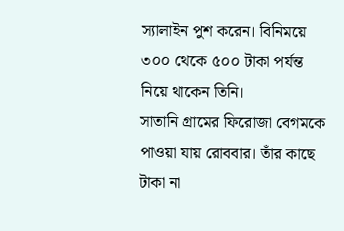স্যালাইন পুশ করেন। বিনিময়ে ৩০০ থেকে ৫০০ টাকা পর্যন্ত নিয়ে থাকেন তিনি।
সাতানি গ্রামের ফিরোজা বেগমকে পাওয়া যায় রোববার। তাঁর কাছে টাকা না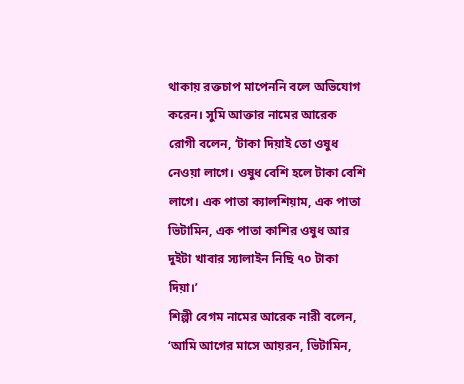থাকায় রক্তচাপ মাপেননি বলে অভিযোগ করেন। সুমি আক্তার নামের আরেক রোগী বলেন, ‘টাকা দিয়াই তো ওষুধ নেওয়া লাগে। ওষুধ বেশি হলে টাকা বেশি লাগে। এক পাতা ক্যালশিয়াম, এক পাতা ভিটামিন, এক পাতা কাশির ওষুধ আর দুইটা খাবার স্যালাইন নিছি ৭০ টাকা দিয়া।’
শিল্পী বেগম নামের আরেক নারী বলেন, ‘আমি আগের মাসে আয়রন, ভিটামিন,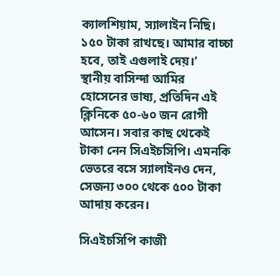ক্যালশিয়াম, স্যালাইন নিছি। ১৫০ টাকা রাখছে। আমার বাচ্চা হবে, তাই এগুলাই দেয়।’
স্থানীয় বাসিন্দা আমির হোসেনের ভাষ্য, প্রতিদিন এই ক্লিনিকে ৫০-৬০ জন রোগী আসেন। সবার কাছ থেকেই টাকা নেন সিএইচসিপি। এমনকি ভেতরে বসে স্যালাইনও দেন, সেজন্য ৩০০ থেকে ৫০০ টাকা আদায় করেন।

সিএইচসিপি কাজী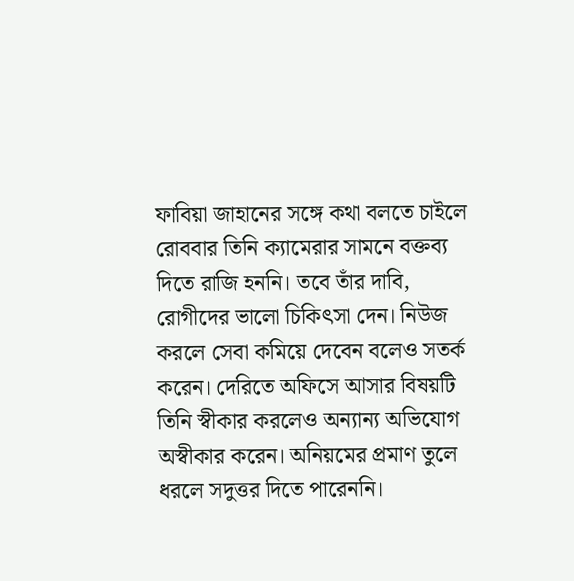ফাবিয়া জাহানের সঙ্গে কথা বলতে চাইলে রোববার তিনি ক্যামেরার সামনে বক্তব্য দিতে রাজি হননি। তবে তাঁর দাবি, রোগীদের ভালো চিকিৎসা দেন। নিউজ করলে সেবা কমিয়ে দেবেন বলেও সতর্ক করেন। দেরিতে অফিসে আসার বিষয়টি তিনি স্বীকার করলেও অন্যান্য অভিযোগ অস্বীকার করেন। অনিয়মের প্রমাণ তুলে ধরলে সদুত্তর দিতে পারেননি।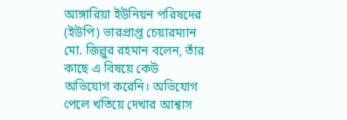আঙ্গারিয়া ইউনিয়ন পরিষদের (ইউপি) ভারপ্রাপ্ত চেয়ারম্যান মো. জিল্লুর রহমান বলেন, তাঁর কাছে এ বিষয়ে কেউ অভিযোগ করেনি। অভিযোগ পেলে খতিয়ে দেখার আশ্বাস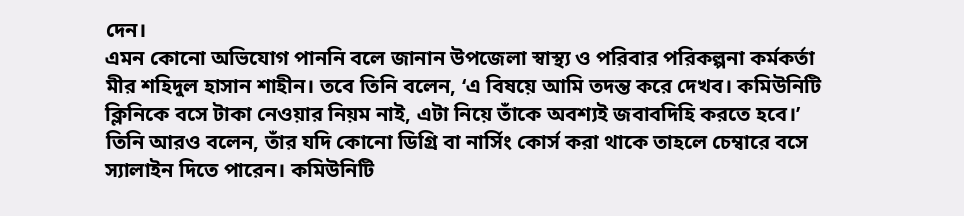দেন।
এমন কোনো অভিযোগ পাননি বলে জানান উপজেলা স্বাস্থ্য ও পরিবার পরিকল্পনা কর্মকর্তা মীর শহিদুল হাসান শাহীন। তবে তিনি বলেন, ‘এ বিষয়ে আমি তদন্ত করে দেখব। কমিউনিটি ক্লিনিকে বসে টাকা নেওয়ার নিয়ম নাই, এটা নিয়ে তাঁকে অবশ্যই জবাবদিহি করতে হবে।’ তিনি আরও বলেন, তাঁর যদি কোনো ডিগ্রি বা নার্সিং কোর্স করা থাকে তাহলে চেম্বারে বসে স্যালাইন দিতে পারেন। কমিউনিটি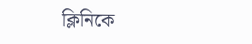ক্লিনিকে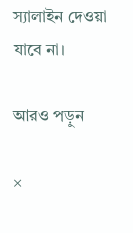স্যালাইন দেওয়া যাবে না।

আরও পড়ুন

×